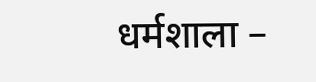धर्मशाला –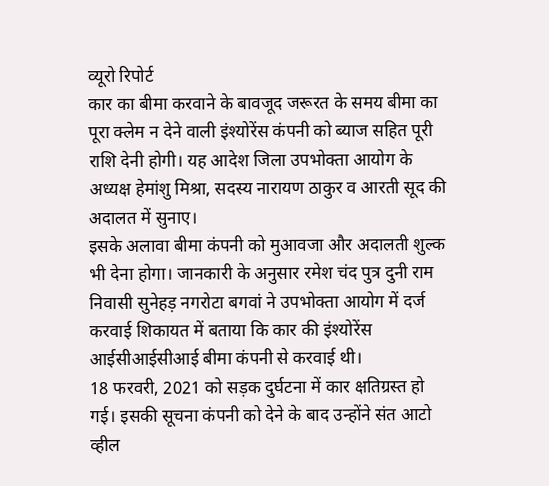व्यूरो रिपोर्ट
कार का बीमा करवाने के बावजूद जरूरत के समय बीमा का पूरा क्लेम न देने वाली इंश्योरेंस कंपनी को ब्याज सहित पूरी राशि देनी होगी। यह आदेश जिला उपभोक्ता आयोग के अध्यक्ष हेमांशु मिश्रा, सदस्य नारायण ठाकुर व आरती सूद की अदालत में सुनाए।
इसके अलावा बीमा कंपनी को मुआवजा और अदालती शुल्क भी देना होगा। जानकारी के अनुसार रमेश चंद पुत्र दुनी राम निवासी सुनेहड़ नगरोटा बगवां ने उपभोक्ता आयोग में दर्ज करवाई शिकायत में बताया कि कार की इंश्योरेंस आईसीआईसीआई बीमा कंपनी से करवाई थी।
18 फरवरी, 2021 को सड़क दुर्घटना में कार क्षतिग्रस्त हो गई। इसकी सूचना कंपनी को देने के बाद उन्होंने संत आटो व्हील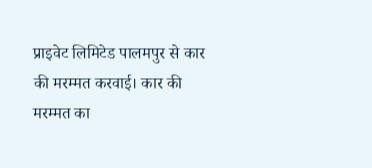प्राइवेट लिमिटेड पालमपुर से कार की मरम्मत करवाई। कार की मरम्मत का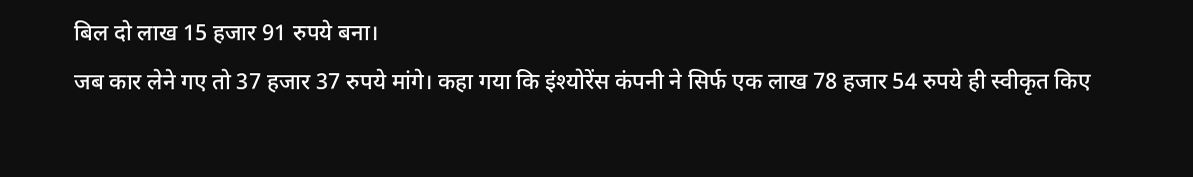बिल दो लाख 15 हजार 91 रुपये बना।
जब कार लेने गए तो 37 हजार 37 रुपये मांगे। कहा गया कि इंश्योरेंस कंपनी ने सिर्फ एक लाख 78 हजार 54 रुपये ही स्वीकृत किए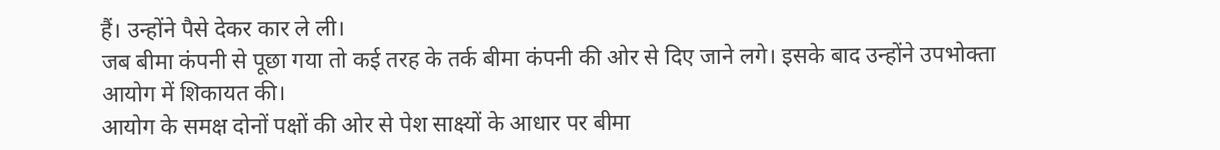हैं। उन्होंने पैसे देकर कार ले ली।
जब बीमा कंपनी से पूछा गया तो कई तरह के तर्क बीमा कंपनी की ओर से दिए जाने लगे। इसके बाद उन्होंने उपभोक्ता आयोग में शिकायत की।
आयोग के समक्ष दोनों पक्षों की ओर से पेश साक्ष्यों के आधार पर बीमा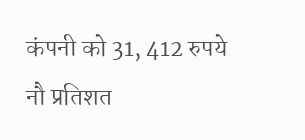कंपनी को 31, 412 रुपये नौ प्रतिशत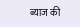ब्याज की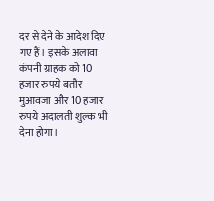दर से देने के आदेश दिए गए हैं। इसके अलावा कंपनी ग्राहक को 10 हजार रुपये बतौर मुआवजा और 10 हजार रुपये अदालती शुल्क भी देना होगा।